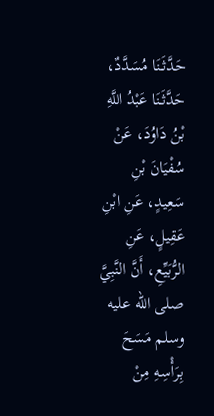حَدَّثَنَا مُسَدَّدٌ، حَدَّثَنَا عَبْدُ اللَّهِ بْنُ دَاوُدَ، عَنْ سُفْيَانَ بْنِ سَعِيدٍ، عَنِ ابْنِ عَقِيلٍ، عَنِ الرُّبَيِّعِ، أَنَّ النَّبِيَّ صلى الله عليه وسلم مَسَحَ بِرَأْسِهِ مِنْ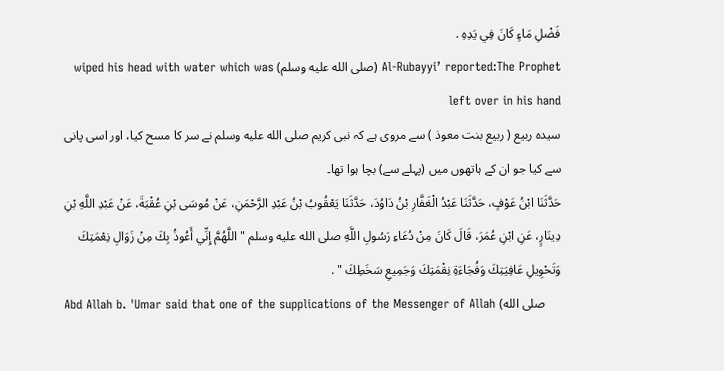فَضْلِ مَاءٍ كَانَ فِي يَدِهِ .
Al-Rubayyi’ reported:The Prophet (صلى الله عليه وسلم) wiped his head with water which was left over in his hand
سیدہ ربيع ( ربيع بنت معوذ ) سے مروى ہے كہ نبی کریم صلى الله عليه وسلم نے سر کا مسح کیا، اور اسی پانی سے کیا جو ان کے ہاتھوں میں (پہلے سے) بچا ہوا تھا۔
حَدَّثَنَا ابْنُ عَوْفٍ، حَدَّثَنَا عَبْدُ الْغَفَّارِ بْنُ دَاوُدَ، حَدَّثَنَا يَعْقُوبُ بْنُ عَبْدِ الرَّحْمَنِ، عَنْ مُوسَى بْنِ عُقْبَةَ، عَنْ عَبْدِ اللَّهِ بْنِ دِينَارٍ، عَنِ ابْنِ عُمَرَ، قَالَ كَانَ مِنْ دُعَاءِ رَسُولِ اللَّهِ صلى الله عليه وسلم " اللَّهُمَّ إِنِّي أَعُوذُ بِكَ مِنْ زَوَالِ نِعْمَتِكَ وَتَحْوِيلِ عَافِيَتِكَ وَفُجَاءَةِ نِقْمَتِكَ وَجَمِيعِ سَخَطِكَ " .
Abd Allah b. 'Umar said that one of the supplications of the Messenger of Allah (صلى الله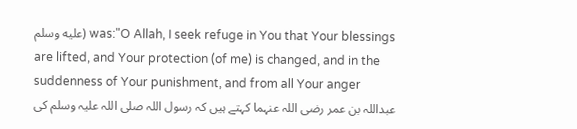عليه وسلم) was:"O Allah, I seek refuge in You that Your blessings are lifted, and Your protection (of me) is changed, and in the suddenness of Your punishment, and from all Your anger
عبداللہ بن عمر رضی اللہ عنہما کہتے ہیں کہ رسول اللہ صلی اللہ علیہ وسلم کی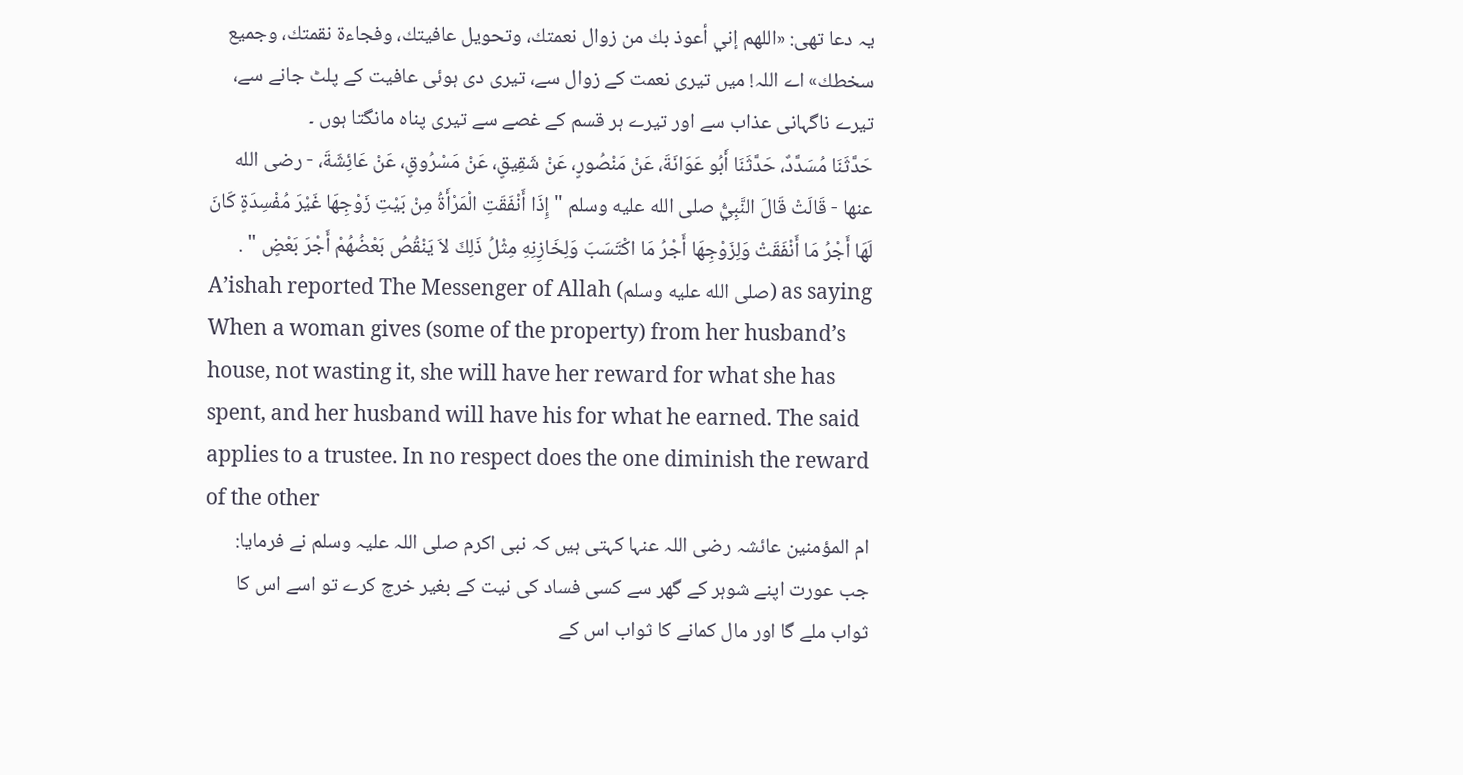یہ دعا تھی: «اللهم إني أعوذ بك من زوال نعمتك، وتحويل عافيتك، وفجاءة نقمتك، وجميع سخطك» اے اللہ! میں تیری نعمت کے زوال سے، تیری دی ہوئی عافیت کے پلٹ جانے سے، تیرے ناگہانی عذاب سے اور تیرے ہر قسم کے غصے سے تیری پناہ مانگتا ہوں ۔
حَدَّثَنَا مُسَدَّدٌ، حَدَّثَنَا أَبُو عَوَانَةَ، عَنْ مَنْصُورٍ، عَنْ شَقِيقٍ، عَنْ مَسْرُوقٍ، عَنْ عَائِشَةَ، - رضى الله عنها - قَالَتْ قَالَ النَّبِيُّ صلى الله عليه وسلم " إِذَا أَنْفَقَتِ الْمَرْأَةُ مِنْ بَيْتِ زَوْجِهَا غَيْرَ مُفْسِدَةٍ كَانَ لَهَا أَجْرُ مَا أَنْفَقَتْ وَلِزَوْجِهَا أَجْرُ مَا اكْتَسَبَ وَلِخَازِنِهِ مِثْلُ ذَلِكَ لاَ يَنْقُصُ بَعْضُهُمْ أَجْرَ بَعْضٍ " .
A’ishah reported The Messenger of Allah (صلى الله عليه وسلم) as saying When a woman gives (some of the property) from her husband’s house, not wasting it, she will have her reward for what she has spent, and her husband will have his for what he earned. The said applies to a trustee. In no respect does the one diminish the reward of the other
ام المؤمنین عائشہ رضی اللہ عنہا کہتی ہیں کہ نبی اکرم صلی اللہ علیہ وسلم نے فرمایا: جب عورت اپنے شوہر کے گھر سے کسی فساد کی نیت کے بغیر خرچ کرے تو اسے اس کا ثواب ملے گا اور مال کمانے کا ثواب اس کے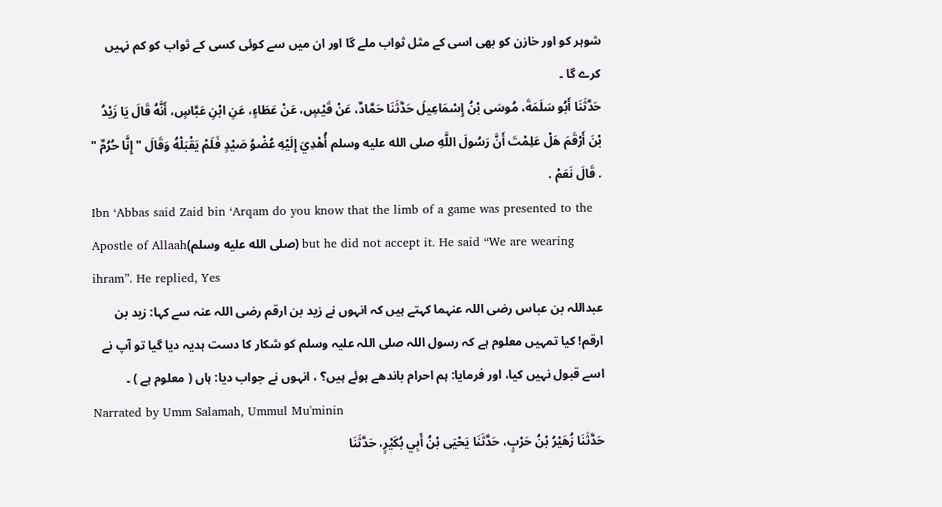شوہر کو اور خازن کو بھی اسی کے مثل ثواب ملے گا اور ان میں سے کوئی کسی کے ثواب کو کم نہیں کرے گا ۔
حَدَّثَنَا أَبُو سَلَمَةَ، مُوسَى بْنُ إِسْمَاعِيلَ حَدَّثَنَا حَمَّادٌ، عَنْ قَيْسٍ، عَنْ عَطَاءٍ، عَنِ ابْنِ عَبَّاسٍ، أَنَّهُ قَالَ يَا زَيْدُ بْنَ أَرْقَمَ هَلْ عَلِمْتَ أَنَّ رَسُولَ اللَّهِ صلى الله عليه وسلم أُهْدِيَ إِلَيْهِ عُضْوُ صَيْدٍ فَلَمْ يَقْبَلْهُ وَقَالَ " إِنَّا حُرُمٌ " . قَالَ نَعَمْ .
Ibn ‘Abbas said Zaid bin ‘Arqam do you know that the limb of a game was presented to the Apostle of Allaah(صلى الله عليه وسلم) but he did not accept it. He said “We are wearing ihram”. He replied, Yes
عبداللہ بن عباس رضی اللہ عنہما کہتے ہیں کہ انہوں نے زید بن ارقم رضی اللہ عنہ سے کہا: زید بن ارقم! کیا تمہیں معلوم ہے کہ رسول اللہ صلی اللہ علیہ وسلم کو شکار کا دست ہدیہ دیا گیا تو آپ نے اسے قبول نہیں کیا، اور فرمایا: ہم احرام باندھے ہوئے ہیں؟ ، انہوں نے جواب دیا: ہاں ( معلوم ہے ) ۔
Narrated by Umm Salamah, Ummul Mu'minin
حَدَّثَنَا زُهَيْرُ بْنُ حَرْبٍ، حَدَّثَنَا يَحْيَى بْنُ أَبِي بُكَيْرٍ، حَدَّثَنَا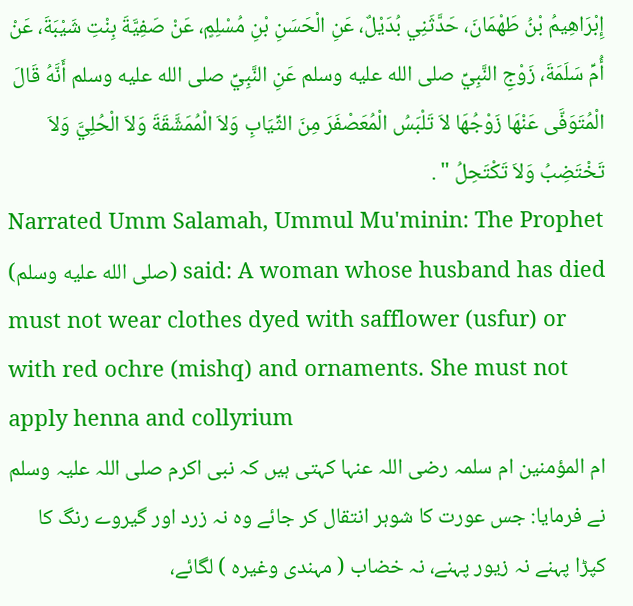إِبْرَاهِيمُ بْنُ طَهْمَانَ، حَدَّثَنِي بُدَيْلٌ، عَنِ الْحَسَنِ بْنِ مُسْلِمٍ، عَنْ صَفِيَّةَ بِنْتِ شَيْبَةَ، عَنْ أُمِّ سَلَمَةَ، زَوْجِ النَّبِيِّ صلى الله عليه وسلم عَنِ النَّبِيِّ صلى الله عليه وسلم أَنَّهُ قَالَ الْمُتَوَفَّى عَنْهَا زَوْجُهَا لاَ تَلْبَسُ الْمُعَصْفَرَ مِنَ الثِّيَابِ وَلاَ الْمُمَشَّقَةَ وَلاَ الْحُلِيَّ وَلاَ تَخْتَضِبُ وَلاَ تَكْتَحِلُ " .
Narrated Umm Salamah, Ummul Mu'minin: The Prophet (صلى الله عليه وسلم) said: A woman whose husband has died must not wear clothes dyed with safflower (usfur) or with red ochre (mishq) and ornaments. She must not apply henna and collyrium
ام المؤمنین ام سلمہ رضی اللہ عنہا کہتی ہیں کہ نبی اکرم صلی اللہ علیہ وسلم نے فرمایا: جس عورت کا شوہر انتقال کر جائے وہ نہ زرد اور گیروے رنگ کا کپڑا پہنے نہ زیور پہنے، نہ خضاب ( مہندی وغیرہ ) لگائے،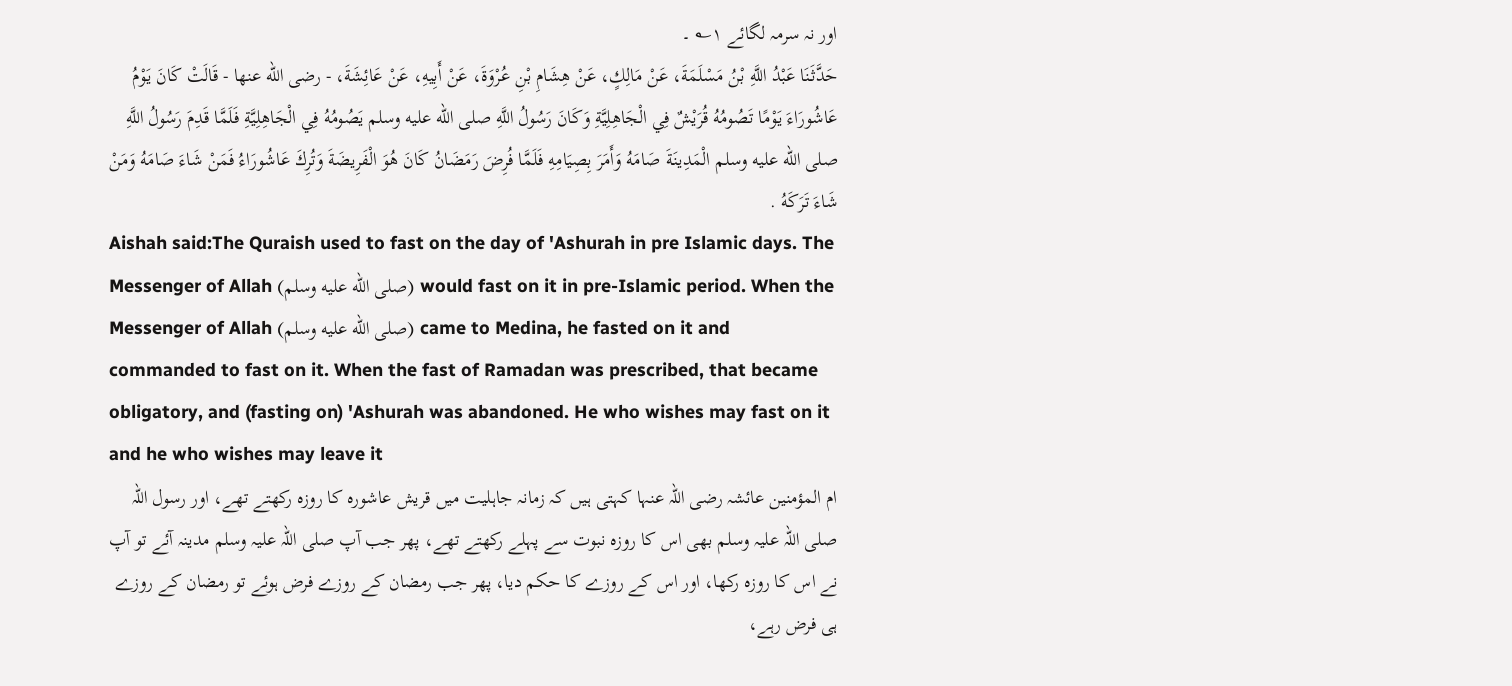اور نہ سرمہ لگائے ۱؎ ۔
حَدَّثَنَا عَبْدُ اللَّهِ بْنُ مَسْلَمَةَ، عَنْ مَالِكٍ، عَنْ هِشَامِ بْنِ عُرْوَةَ، عَنْ أَبِيهِ، عَنْ عَائِشَةَ، - رضى الله عنها - قَالَتْ كَانَ يَوْمُ عَاشُورَاءَ يَوْمًا تَصُومُهُ قُرَيْشٌ فِي الْجَاهِلِيَّةِ وَكَانَ رَسُولُ اللَّهِ صلى الله عليه وسلم يَصُومُهُ فِي الْجَاهِلِيَّةِ فَلَمَّا قَدِمَ رَسُولُ اللَّهِ صلى الله عليه وسلم الْمَدِينَةَ صَامَهُ وَأَمَرَ بِصِيَامِهِ فَلَمَّا فُرِضَ رَمَضَانُ كَانَ هُوَ الْفَرِيضَةَ وَتُرِكَ عَاشُورَاءُ فَمَنْ شَاءَ صَامَهُ وَمَنْ شَاءَ تَرَكَهُ .
Aishah said:The Quraish used to fast on the day of 'Ashurah in pre Islamic days. The Messenger of Allah (صلى الله عليه وسلم) would fast on it in pre-Islamic period. When the Messenger of Allah (صلى الله عليه وسلم) came to Medina, he fasted on it and commanded to fast on it. When the fast of Ramadan was prescribed, that became obligatory, and (fasting on) 'Ashurah was abandoned. He who wishes may fast on it and he who wishes may leave it
ام المؤمنین عائشہ رضی اللہ عنہا کہتی ہیں کہ زمانہ جاہلیت میں قریش عاشورہ کا روزہ رکھتے تھے، اور رسول اللہ صلی اللہ علیہ وسلم بھی اس کا روزہ نبوت سے پہلے رکھتے تھے، پھر جب آپ صلی اللہ علیہ وسلم مدینہ آئے تو آپ نے اس کا روزہ رکھا، اور اس کے روزے کا حکم دیا، پھر جب رمضان کے روزے فرض ہوئے تو رمضان کے روزے ہی فرض رہے،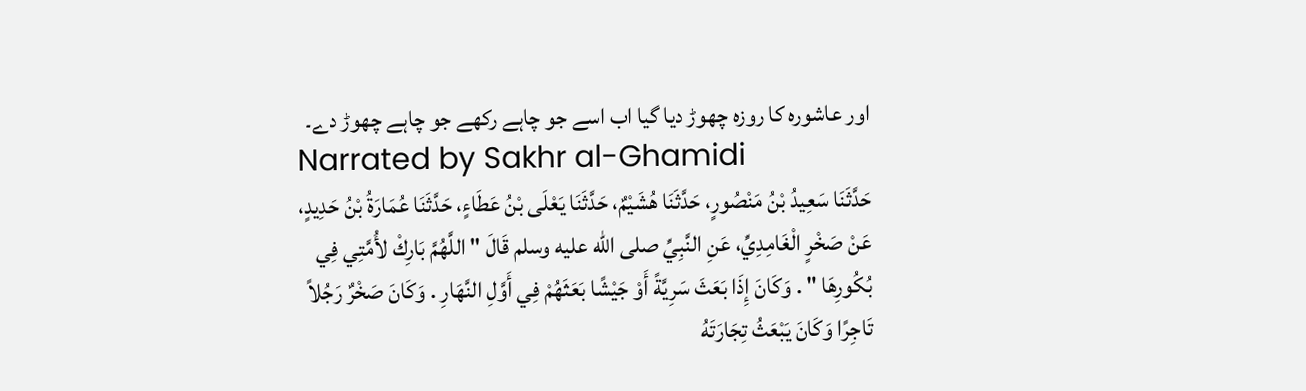اور عاشورہ کا روزہ چھوڑ دیا گیا اب اسے جو چاہے رکھے جو چاہے چھوڑ دے۔
Narrated by Sakhr al-Ghamidi
حَدَّثَنَا سَعِيدُ بْنُ مَنْصُورٍ، حَدَّثَنَا هُشَيْمٌ، حَدَّثَنَا يَعْلَى بْنُ عَطَاءٍ، حَدَّثَنَا عُمَارَةُ بْنُ حَدِيدٍ، عَنْ صَخْرٍ الْغَامِدِيِّ، عَنِ النَّبِيِّ صلى الله عليه وسلم قَالَ " اللَّهُمَّ بَارِكْ لأُمَّتِي فِي بُكُورِهَا " . وَكَانَ إِذَا بَعَثَ سَرِيَّةً أَوْ جَيْشًا بَعَثَهُمْ فِي أَوَّلِ النَّهَارِ . وَكَانَ صَخْرٌ رَجُلاً تَاجِرًا وَكَانَ يَبْعَثُ تِجَارَتَهُ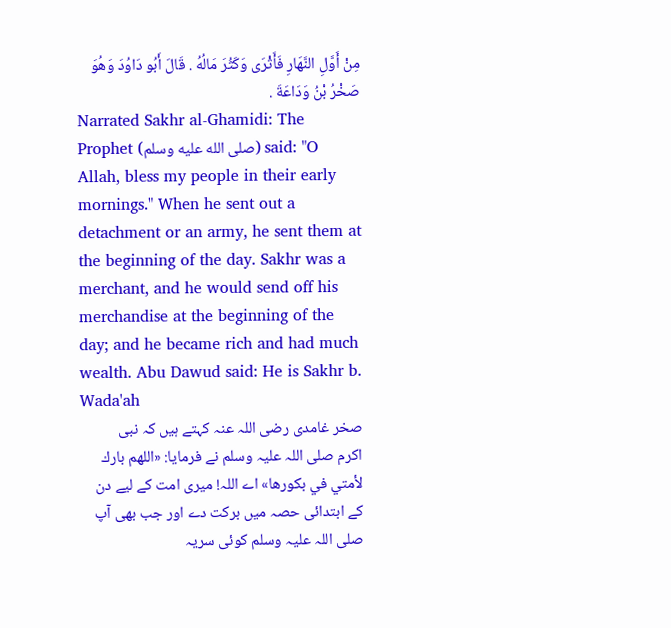مِنْ أَوَّلِ النَّهَارِ فَأَثْرَى وَكَثُرَ مَالُهُ . قَالَ أَبُو دَاوُدَ وَهُوَ صَخْرُ بْنُ وَدَاعَةَ .
Narrated Sakhr al-Ghamidi: The Prophet (صلى الله عليه وسلم) said: "O Allah, bless my people in their early mornings." When he sent out a detachment or an army, he sent them at the beginning of the day. Sakhr was a merchant, and he would send off his merchandise at the beginning of the day; and he became rich and had much wealth. Abu Dawud said: He is Sakhr b. Wada'ah
صخر غامدی رضی اللہ عنہ کہتے ہیں کہ نبی اکرم صلی اللہ علیہ وسلم نے فرمایا: «اللهم بارك لأمتي في بكورها» اے اللہ! میری امت کے لیے دن کے ابتدائی حصہ میں برکت دے اور جب بھی آپ صلی اللہ علیہ وسلم کوئی سریہ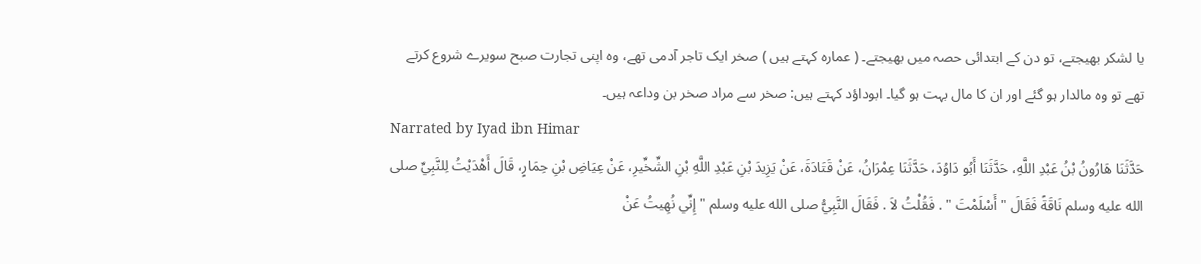یا لشکر بھیجتے، تو دن کے ابتدائی حصہ میں بھیجتے۔ ( عمارہ کہتے ہیں ) صخر ایک تاجر آدمی تھے، وہ اپنی تجارت صبح سویرے شروع کرتے تھے تو وہ مالدار ہو گئے اور ان کا مال بہت ہو گیا۔ ابوداؤد کہتے ہیں: صخر سے مراد صخر بن وداعہ ہیں۔
Narrated by Iyad ibn Himar
حَدَّثَنَا هَارُونُ بْنُ عَبْدِ اللَّهِ، حَدَّثَنَا أَبُو دَاوُدَ، حَدَّثَنَا عِمْرَانُ، عَنْ قَتَادَةَ، عَنْ يَزِيدَ بْنِ عَبْدِ اللَّهِ بْنِ الشِّخِّيرِ، عَنْ عِيَاضِ بْنِ حِمَارٍ، قَالَ أَهْدَيْتُ لِلنَّبِيِّ صلى الله عليه وسلم نَاقَةً فَقَالَ " أَسْلَمْتَ " . فَقُلْتُ لاَ . فَقَالَ النَّبِيُّ صلى الله عليه وسلم " إِنِّي نُهِيتُ عَنْ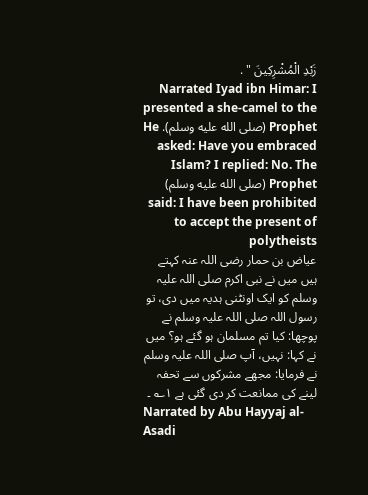زَبْدِ الْمُشْرِكِينَ " .
Narrated Iyad ibn Himar: I presented a she-camel to the Prophet (صلى الله عليه وسلم). He asked: Have you embraced Islam? I replied: No. The Prophet (صلى الله عليه وسلم) said: I have been prohibited to accept the present of polytheists
عیاض بن حمار رضی اللہ عنہ کہتے ہیں میں نے نبی اکرم صلی اللہ علیہ وسلم کو ایک اونٹنی ہدیہ میں دی، تو رسول اللہ صلی اللہ علیہ وسلم نے پوچھا: کیا تم مسلمان ہو گئے ہو؟ میں نے کہا: نہیں، آپ صلی اللہ علیہ وسلم نے فرمایا: مجھے مشرکوں سے تحفہ لینے کی ممانعت کر دی گئی ہے ۱؎ ۔
Narrated by Abu Hayyaj al-Asadi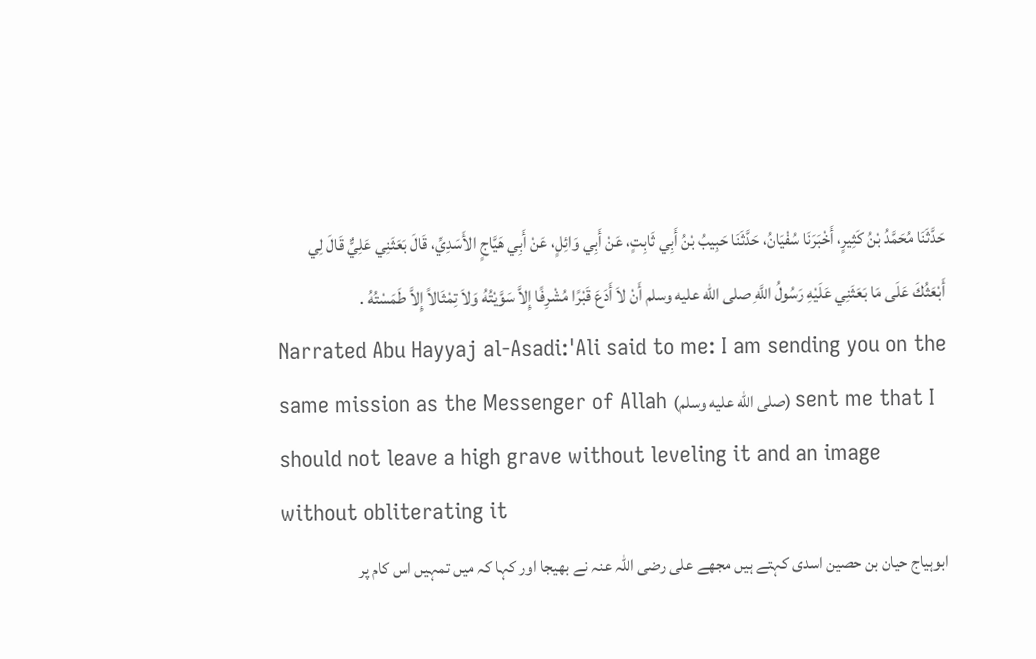حَدَّثَنَا مُحَمَّدُ بْنُ كَثِيرٍ، أَخْبَرَنَا سُفْيَانُ، حَدَّثَنَا حَبِيبُ بْنُ أَبِي ثَابِتٍ، عَنْ أَبِي وَائِلٍ، عَنْ أَبِي هَيَّاجٍ الأَسَدِيِّ، قَالَ بَعَثَنِي عَلِيٌّ قَالَ لِي أَبْعَثُكَ عَلَى مَا بَعَثَنِي عَلَيْهِ رَسُولُ اللَّهِ صلى الله عليه وسلم أَنْ لاَ أَدَعَ قَبْرًا مُشْرِفًا إِلاَّ سَوَّيْتُهُ وَلاَ تِمْثَالاً إِلاَّ طَمَسْتُهُ .
Narrated Abu Hayyaj al-Asadi:'Ali said to me: I am sending you on the same mission as the Messenger of Allah (صلى الله عليه وسلم) sent me that I should not leave a high grave without leveling it and an image without obliterating it
ابوہیاج حیان بن حصین اسدی کہتے ہیں مجھے علی رضی اللہ عنہ نے بھیجا اور کہا کہ میں تمہیں اس کام پر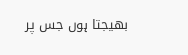بھیجتا ہوں جس پر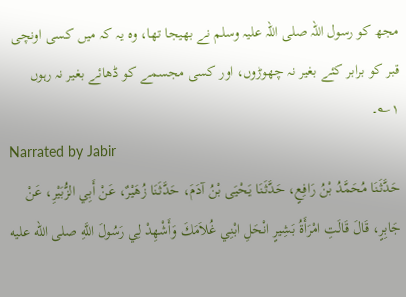مجھ کو رسول اللہ صلی اللہ علیہ وسلم نے بھیجا تھا، وہ یہ کہ میں کسی اونچی قبر کو برابر کئے بغیر نہ چھوڑوں، اور کسی مجسمے کو ڈھائے بغیر نہ رہوں ۱؎۔
Narrated by Jabir
حَدَّثَنَا مُحَمَّدُ بْنُ رَافِعٍ، حَدَّثَنَا يَحْيَى بْنُ آدَمَ، حَدَّثَنَا زُهَيْرٌ، عَنْ أَبِي الزُّبَيْرِ، عَنْ جَابِرٍ، قَالَ قَالَتِ امْرَأَةُ بَشِيرٍ انْحَلِ ابْنِي غُلاَمَكَ وَأَشْهِدْ لِي رَسُولَ اللَّهِ صلى الله عليه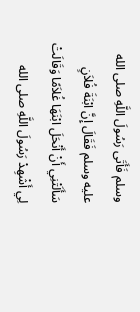وسلم فَأَتَى رَسُولَ اللَّهِ صلى الله عليه وسلم فَقَالَ إِنَّ ابْنَةَ فُلاَنٍ سَأَلَتْنِي أَنْ أَنْحَلَ ابْنَهَا غُلاَمًا وَقَالَتْ لِي أَشْهِدْ رَسُولَ اللَّهِ صلى الله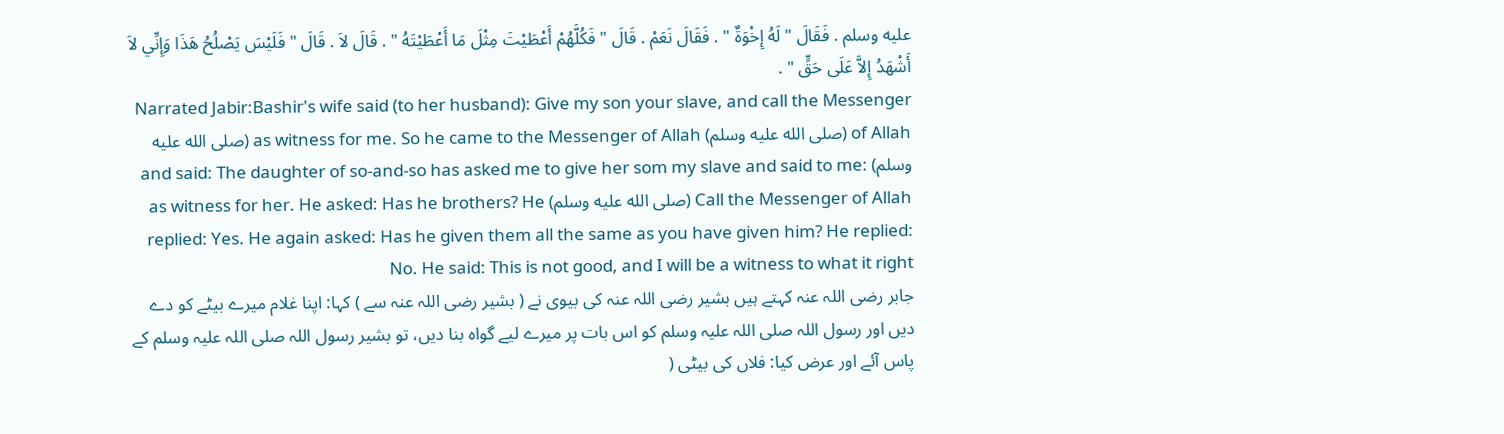عليه وسلم . فَقَالَ " لَهُ إِخْوَةٌ " . فَقَالَ نَعَمْ . قَالَ " فَكُلَّهُمْ أَعْطَيْتَ مِثْلَ مَا أَعْطَيْتَهُ " . قَالَ لاَ . قَالَ " فَلَيْسَ يَصْلُحُ هَذَا وَإِنِّي لاَ أَشْهَدُ إِلاَّ عَلَى حَقٍّ " .
Narrated Jabir:Bashir's wife said (to her husband): Give my son your slave, and call the Messenger of Allah (صلى الله عليه وسلم) as witness for me. So he came to the Messenger of Allah (صلى الله عليه وسلم) and said: The daughter of so-and-so has asked me to give her som my slave and said to me: Call the Messenger of Allah (صلى الله عليه وسلم) as witness for her. He asked: Has he brothers? He replied: Yes. He again asked: Has he given them all the same as you have given him? He replied: No. He said: This is not good, and I will be a witness to what it right
جابر رضی اللہ عنہ کہتے ہیں بشیر رضی اللہ عنہ کی بیوی نے ( بشیر رضی اللہ عنہ سے ) کہا: اپنا غلام میرے بیٹے کو دے دیں اور رسول اللہ صلی اللہ علیہ وسلم کو اس بات پر میرے لیے گواہ بنا دیں، تو بشیر رسول اللہ صلی اللہ علیہ وسلم کے پاس آئے اور عرض کیا: فلاں کی بیٹی (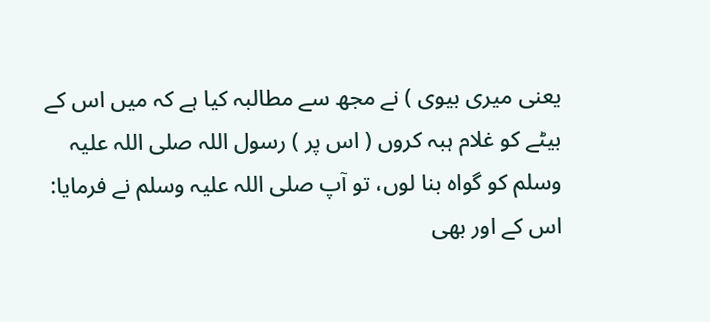یعنی میری بیوی ) نے مجھ سے مطالبہ کیا ہے کہ میں اس کے بیٹے کو غلام ہبہ کروں ( اس پر ) رسول اللہ صلی اللہ علیہ وسلم کو گواہ بنا لوں، تو آپ صلی اللہ علیہ وسلم نے فرمایا: اس کے اور بھی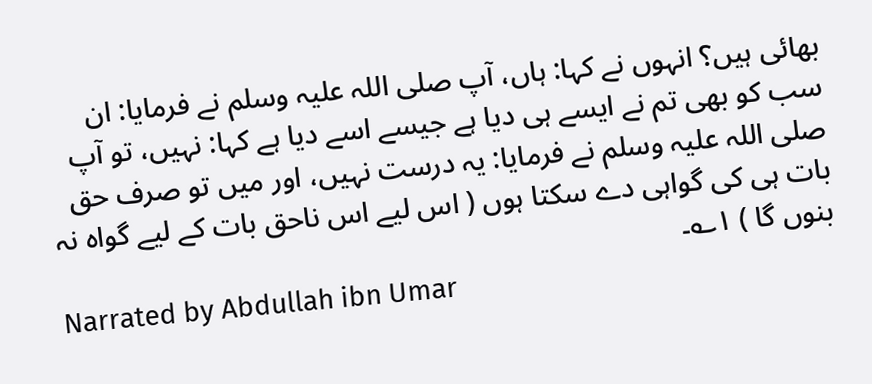بھائی ہیں؟ انہوں نے کہا: ہاں، آپ صلی اللہ علیہ وسلم نے فرمایا: ان سب کو بھی تم نے ایسے ہی دیا ہے جیسے اسے دیا ہے کہا: نہیں، تو آپ صلی اللہ علیہ وسلم نے فرمایا: یہ درست نہیں، اور میں تو صرف حق بات ہی کی گواہی دے سکتا ہوں ( اس لیے اس ناحق بات کے لیے گواہ نہ بنوں گا ) ۱؎۔
Narrated by Abdullah ibn Umar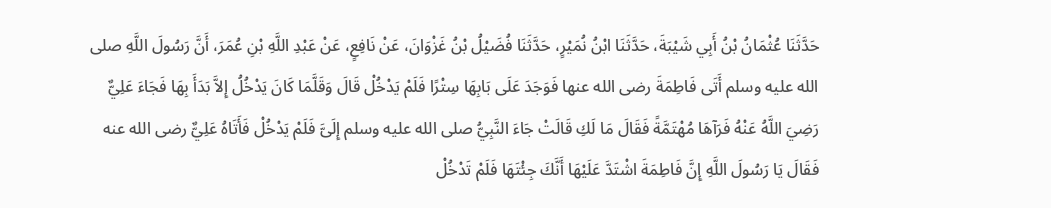حَدَّثَنَا عُثْمَانُ بْنُ أَبِي شَيْبَةَ، حَدَّثَنَا ابْنُ نُمَيْرٍ، حَدَّثَنَا فُضَيْلُ بْنُ غَزْوَانَ، عَنْ نَافِعٍ، عَنْ عَبْدِ اللَّهِ بْنِ عُمَرَ، أَنَّ رَسُولَ اللَّهِ صلى الله عليه وسلم أَتَى فَاطِمَةَ رضى الله عنها فَوَجَدَ عَلَى بَابِهَا سِتْرًا فَلَمْ يَدْخُلْ قَالَ وَقَلَّمَا كَانَ يَدْخُلُ إِلاَّ بَدَأَ بِهَا فَجَاءَ عَلِيٌّ رَضِيَ اللَّهُ عَنْهُ فَرَآهَا مُهْتَمَّةً فَقَالَ مَا لَكِ قَالَتْ جَاءَ النَّبِيُّ صلى الله عليه وسلم إِلَىَّ فَلَمْ يَدْخُلْ فَأَتَاهُ عَلِيٌّ رضى الله عنه فَقَالَ يَا رَسُولَ اللَّهِ إِنَّ فَاطِمَةَ اشْتَدَّ عَلَيْهَا أَنَّكَ جِئْتَهَا فَلَمْ تَدْخُلْ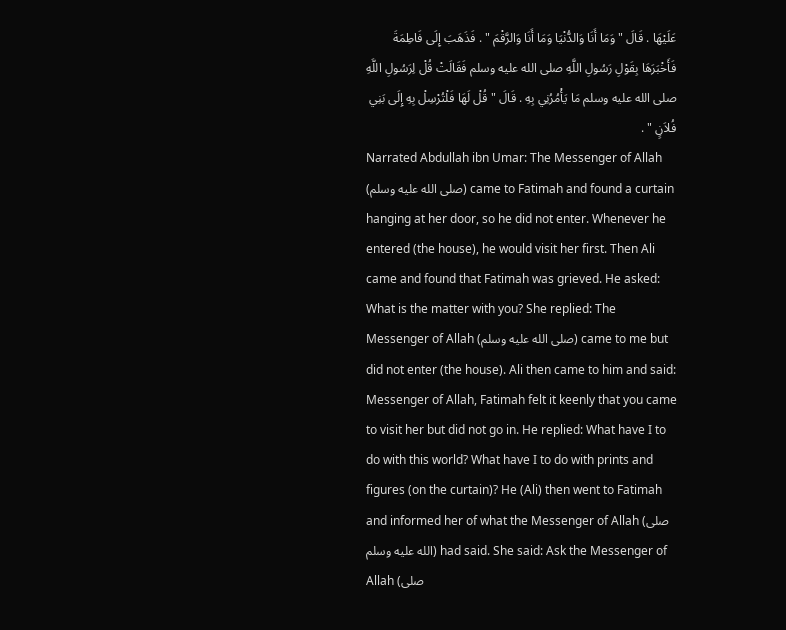عَلَيْهَا . قَالَ " وَمَا أَنَا وَالدُّنْيَا وَمَا أَنَا وَالرَّقْمَ " . فَذَهَبَ إِلَى فَاطِمَةَ فَأَخْبَرَهَا بِقَوْلِ رَسُولِ اللَّهِ صلى الله عليه وسلم فَقَالَتْ قُلْ لِرَسُولِ اللَّهِ صلى الله عليه وسلم مَا يَأْمُرُنِي بِهِ . قَالَ " قُلْ لَهَا فَلْتُرْسِلْ بِهِ إِلَى بَنِي فُلاَنٍ " .
Narrated Abdullah ibn Umar: The Messenger of Allah (صلى الله عليه وسلم) came to Fatimah and found a curtain hanging at her door, so he did not enter. Whenever he entered (the house), he would visit her first. Then Ali came and found that Fatimah was grieved. He asked: What is the matter with you? She replied: The Messenger of Allah (صلى الله عليه وسلم) came to me but did not enter (the house). Ali then came to him and said: Messenger of Allah, Fatimah felt it keenly that you came to visit her but did not go in. He replied: What have I to do with this world? What have I to do with prints and figures (on the curtain)? He (Ali) then went to Fatimah and informed her of what the Messenger of Allah (صلى الله عليه وسلم) had said. She said: Ask the Messenger of Allah (صلى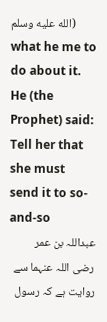الله عليه وسلم) what he me to do about it. He (the Prophet) said: Tell her that she must send it to so-and-so
عبداللہ بن عمر رضی اللہ عنہما سے روایت ہے کہ رسول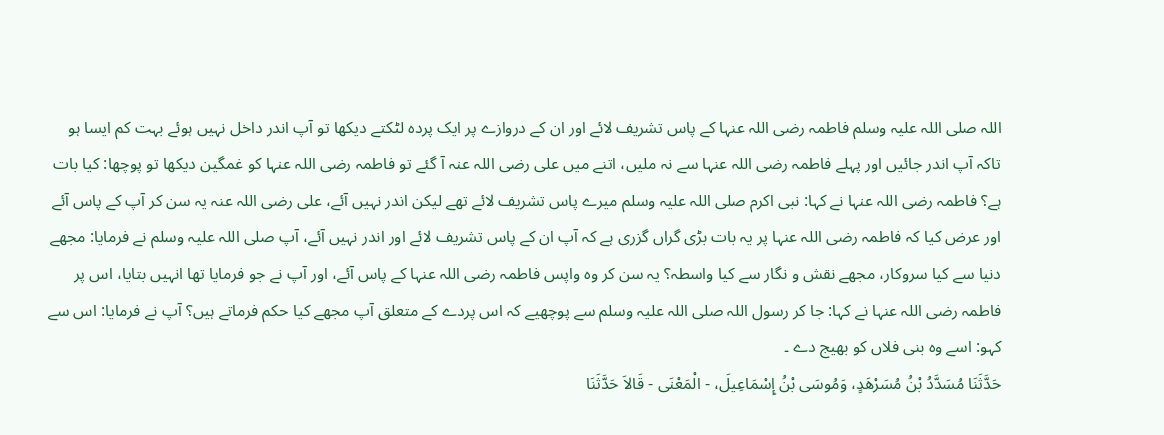اللہ صلی اللہ علیہ وسلم فاطمہ رضی اللہ عنہا کے پاس تشریف لائے اور ان کے دروازے پر ایک پردہ لٹکتے دیکھا تو آپ اندر داخل نہیں ہوئے بہت کم ایسا ہو تاکہ آپ اندر جائیں اور پہلے فاطمہ رضی اللہ عنہا سے نہ ملیں، اتنے میں علی رضی اللہ عنہ آ گئے تو فاطمہ رضی اللہ عنہا کو غمگین دیکھا تو پوچھا: کیا بات ہے؟ فاطمہ رضی اللہ عنہا نے کہا: نبی اکرم صلی اللہ علیہ وسلم میرے پاس تشریف لائے تھے لیکن اندر نہیں آئے، علی رضی اللہ عنہ یہ سن کر آپ کے پاس آئے اور عرض کیا کہ فاطمہ رضی اللہ عنہا پر یہ بات بڑی گراں گزری ہے کہ آپ ان کے پاس تشریف لائے اور اندر نہیں آئے، آپ صلی اللہ علیہ وسلم نے فرمایا: مجھے دنیا سے کیا سروکار، مجھے نقش و نگار سے کیا واسطہ؟ یہ سن کر وہ واپس فاطمہ رضی اللہ عنہا کے پاس آئے، اور آپ نے جو فرمایا تھا انہیں بتایا، اس پر فاطمہ رضی اللہ عنہا نے کہا: جا کر رسول اللہ صلی اللہ علیہ وسلم سے پوچھیے کہ اس پردے کے متعلق آپ مجھے کیا حکم فرماتے ہیں؟ آپ نے فرمایا: اس سے کہو: اسے وہ بنی فلاں کو بھیج دے ۔
حَدَّثَنَا مُسَدَّدُ بْنُ مُسَرْهَدٍ، وَمُوسَى بْنُ إِسْمَاعِيلَ، - الْمَعْنَى - قَالاَ حَدَّثَنَا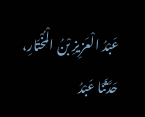عَبْدُ الْعَزِيزِ بْنُ الْمُخْتَارِ، حَدَّثَنَا عَبْدُ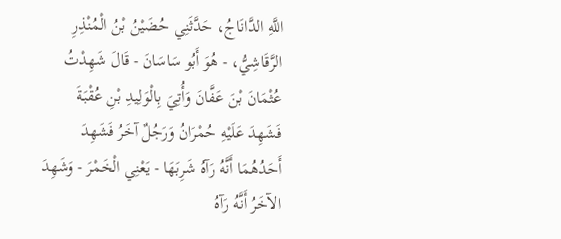اللَّهِ الدَّانَاجُ، حَدَّثَنِي حُضَيْنُ بْنُ الْمُنْذِرِ الرَّقَاشِيُّ، - هُوَ أَبُو سَاسَانَ - قَالَ شَهِدْتُ عُثْمَانَ بْنَ عَفَّانَ وَأُتِيَ بِالْوَلِيدِ بْنِ عُقْبَةَ فَشَهِدَ عَلَيْهِ حُمْرَانُ وَرَجُلٌ آخَرُ فَشَهِدَ أَحَدُهُمَا أَنَّهُ رَآهُ شَرِبَهَا - يَعْنِي الْخَمْرَ - وَشَهِدَ الآخَرُ أَنَّهُ رَآهُ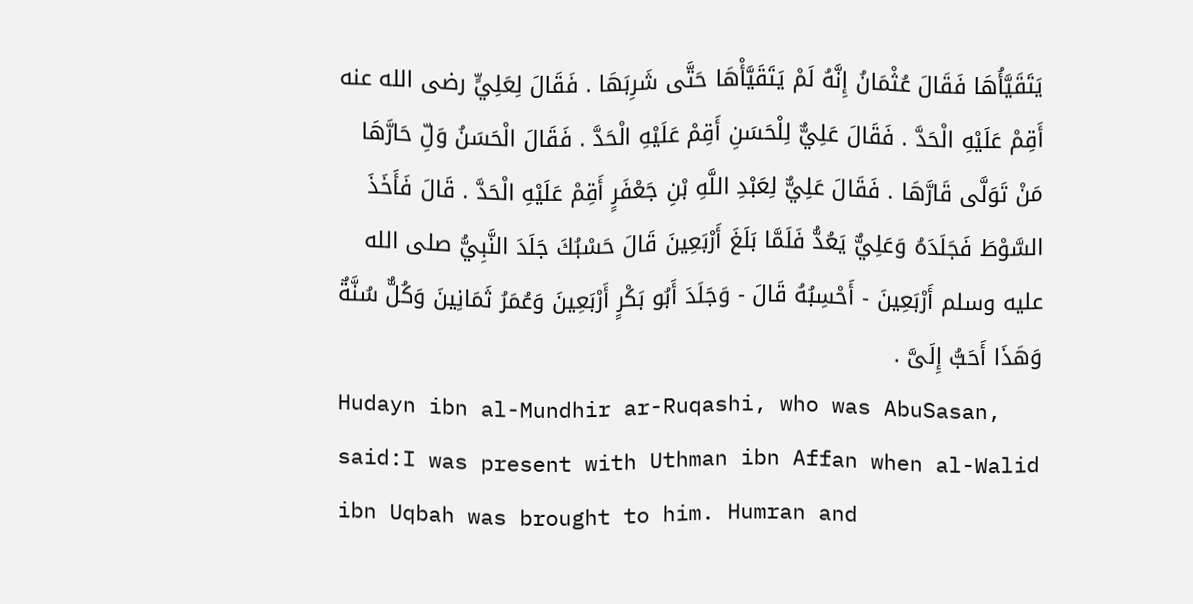يَتَقَيَّأُهَا فَقَالَ عُثْمَانُ إِنَّهُ لَمْ يَتَقَيَّأْهَا حَتَّى شَرِبَهَا . فَقَالَ لِعَلِيٍّ رضى الله عنه أَقِمْ عَلَيْهِ الْحَدَّ . فَقَالَ عَلِيٌّ لِلْحَسَنِ أَقِمْ عَلَيْهِ الْحَدَّ . فَقَالَ الْحَسَنُ وَلِّ حَارَّهَا مَنْ تَوَلَّى قَارَّهَا . فَقَالَ عَلِيٌّ لِعَبْدِ اللَّهِ بْنِ جَعْفَرٍ أَقِمْ عَلَيْهِ الْحَدَّ . قَالَ فَأَخَذَ السَّوْطَ فَجَلَدَهُ وَعَلِيٌّ يَعُدُّ فَلَمَّا بَلَغَ أَرْبَعِينَ قَالَ حَسْبُكَ جَلَدَ النَّبِيُّ صلى الله عليه وسلم أَرْبَعِينَ - أَحْسِبُهُ قَالَ - وَجَلَدَ أَبُو بَكْرٍ أَرْبَعِينَ وَعُمَرُ ثَمَانِينَ وَكُلٌّ سُنَّةٌ وَهَذَا أَحَبُّ إِلَىَّ .
Hudayn ibn al-Mundhir ar-Ruqashi, who was AbuSasan, said:I was present with Uthman ibn Affan when al-Walid ibn Uqbah was brought to him. Humran and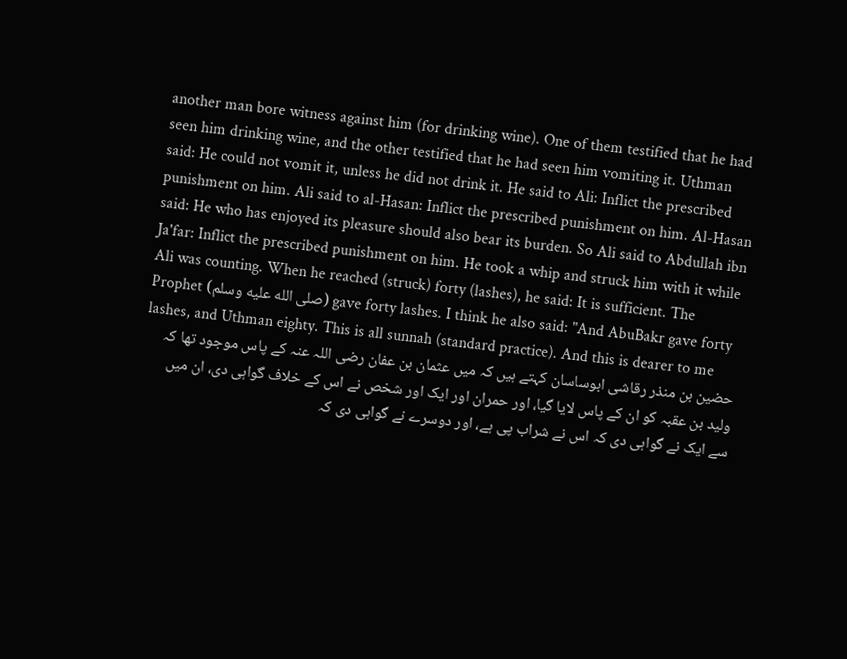another man bore witness against him (for drinking wine). One of them testified that he had seen him drinking wine, and the other testified that he had seen him vomiting it. Uthman said: He could not vomit it, unless he did not drink it. He said to Ali: Inflict the prescribed punishment on him. Ali said to al-Hasan: Inflict the prescribed punishment on him. Al-Hasan said: He who has enjoyed its pleasure should also bear its burden. So Ali said to Abdullah ibn Ja'far: Inflict the prescribed punishment on him. He took a whip and struck him with it while Ali was counting. When he reached (struck) forty (lashes), he said: It is sufficient. The Prophet (صلى الله عليه وسلم) gave forty lashes. I think he also said: "And AbuBakr gave forty lashes, and Uthman eighty. This is all sunnah (standard practice). And this is dearer to me
حضین بن منذر رقاشی ابوساسان کہتے ہیں کہ میں عثمان بن عفان رضی اللہ عنہ کے پاس موجود تھا کہ ولید بن عقبہ کو ان کے پاس لایا گیا، اور حمران اور ایک اور شخص نے اس کے خلاف گواہی دی، ان میں سے ایک نے گواہی دی کہ اس نے شراب پی ہے، اور دوسرے نے گواہی دی کہ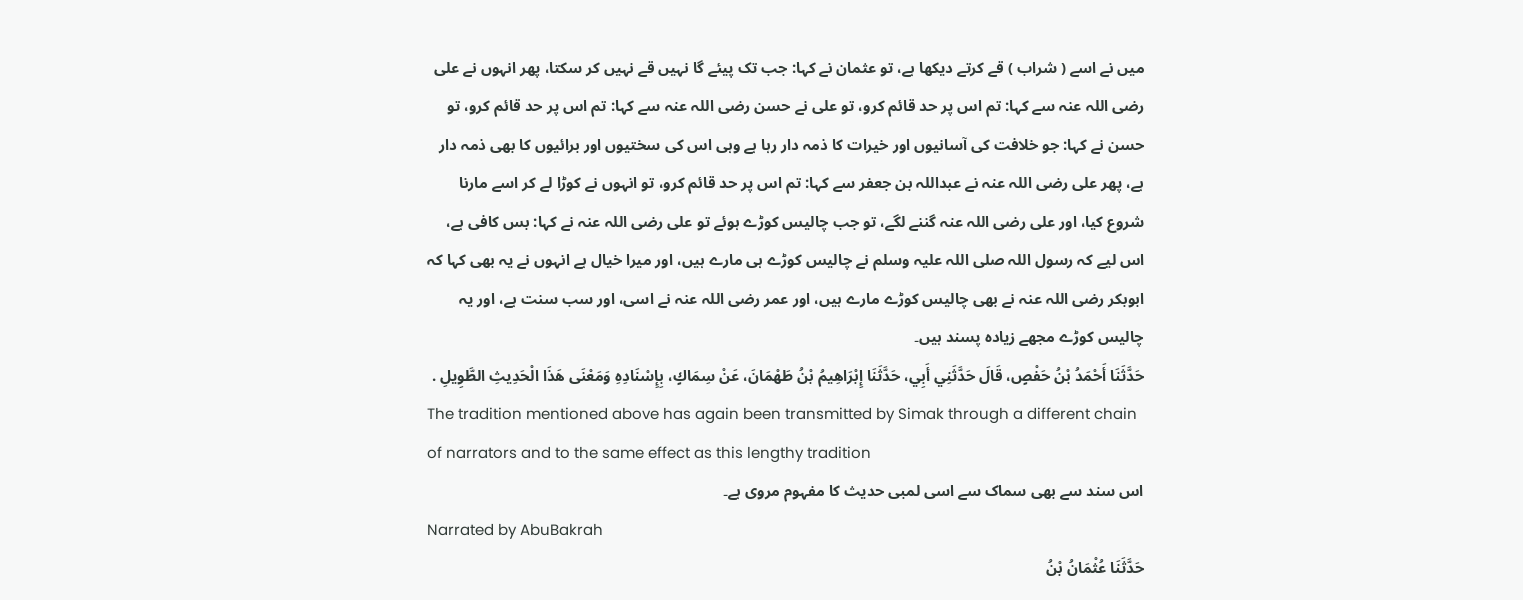میں نے اسے ( شراب ) قے کرتے دیکھا ہے، تو عثمان نے کہا: جب تک پیئے گا نہیں قے نہیں کر سکتا، پھر انہوں نے علی رضی اللہ عنہ سے کہا: تم اس پر حد قائم کرو، تو علی نے حسن رضی اللہ عنہ سے کہا: تم اس پر حد قائم کرو، تو حسن نے کہا: جو خلافت کی آسانیوں اور خیرات کا ذمہ دار رہا ہے وہی اس کی سختیوں اور برائیوں کا بھی ذمہ دار ہے، پھر علی رضی اللہ عنہ نے عبداللہ بن جعفر سے کہا: تم اس پر حد قائم کرو، تو انہوں نے کوڑا لے کر اسے مارنا شروع کیا، اور علی رضی اللہ عنہ گننے لگے، تو جب چالیس کوڑے ہوئے تو علی رضی اللہ عنہ نے کہا: بس کافی ہے، اس لیے کہ رسول اللہ صلی اللہ علیہ وسلم نے چالیس کوڑے ہی مارے ہیں، اور میرا خیال ہے انہوں نے یہ بھی کہا کہ ابوبکر رضی اللہ عنہ نے بھی چالیس کوڑے مارے ہیں، اور عمر رضی اللہ عنہ نے اسی، اور سب سنت ہے، اور یہ چالیس کوڑے مجھے زیادہ پسند ہیں۔
حَدَّثَنَا أَحْمَدُ بْنُ حَفْصٍ، قَالَ حَدَّثَنِي أَبِي، حَدَّثَنَا إِبْرَاهِيمُ بْنُ طَهْمَانَ، عَنْ سِمَاكٍ، بِإِسْنَادِهِ وَمَعْنَى هَذَا الْحَدِيثِ الطَّوِيلِ .
The tradition mentioned above has again been transmitted by Simak through a different chain of narrators and to the same effect as this lengthy tradition
اس سند سے بھی سماک سے اسی لمبی حدیث کا مفہوم مروی ہے۔
Narrated by AbuBakrah
حَدَّثَنَا عُثْمَانُ بْنُ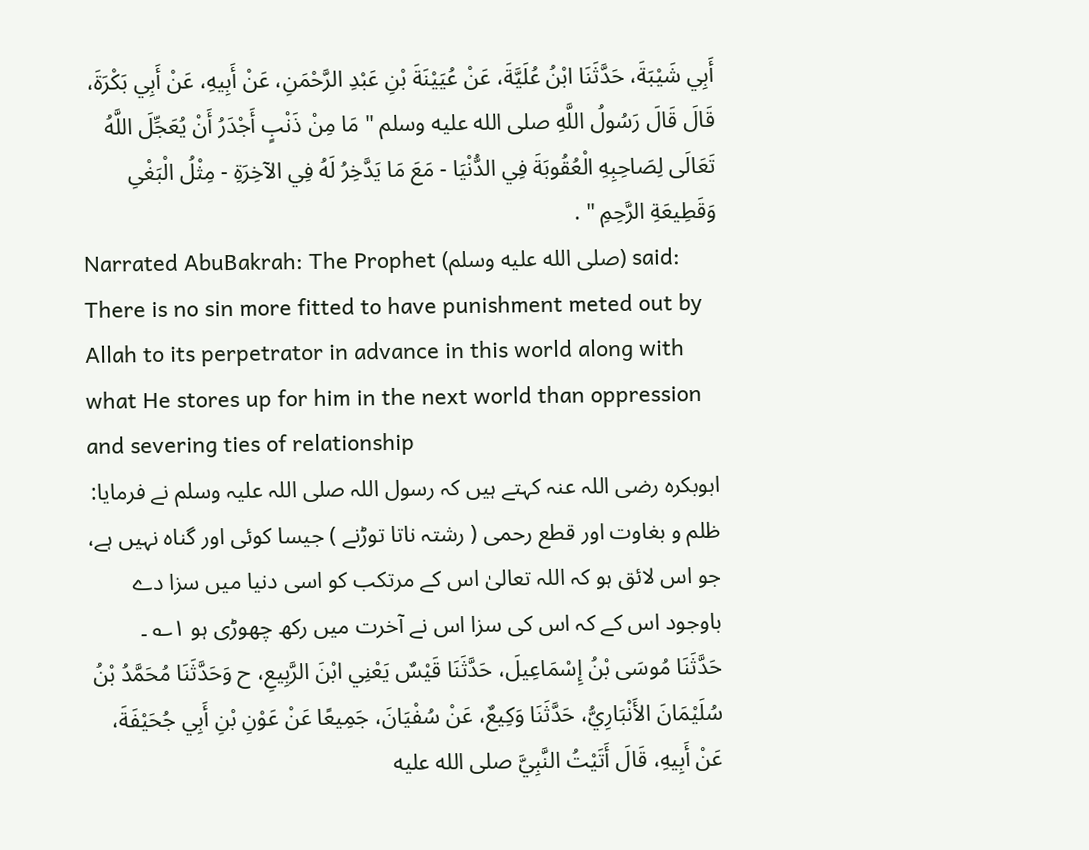أَبِي شَيْبَةَ، حَدَّثَنَا ابْنُ عُلَيَّةَ، عَنْ عُيَيْنَةَ بْنِ عَبْدِ الرَّحْمَنِ، عَنْ أَبِيهِ، عَنْ أَبِي بَكْرَةَ، قَالَ قَالَ رَسُولُ اللَّهِ صلى الله عليه وسلم " مَا مِنْ ذَنْبٍ أَجْدَرُ أَنْ يُعَجِّلَ اللَّهُ تَعَالَى لِصَاحِبِهِ الْعُقُوبَةَ فِي الدُّنْيَا - مَعَ مَا يَدَّخِرُ لَهُ فِي الآخِرَةِ - مِثْلُ الْبَغْىِ وَقَطِيعَةِ الرَّحِمِ " .
Narrated AbuBakrah: The Prophet (صلى الله عليه وسلم) said: There is no sin more fitted to have punishment meted out by Allah to its perpetrator in advance in this world along with what He stores up for him in the next world than oppression and severing ties of relationship
ابوبکرہ رضی اللہ عنہ کہتے ہیں کہ رسول اللہ صلی اللہ علیہ وسلم نے فرمایا: ظلم و بغاوت اور قطع رحمی ( رشتہ ناتا توڑنے ) جیسا کوئی اور گناہ نہیں ہے، جو اس لائق ہو کہ اللہ تعالیٰ اس کے مرتکب کو اسی دنیا میں سزا دے باوجود اس کے کہ اس کی سزا اس نے آخرت میں رکھ چھوڑی ہو ۱؎ ۔
حَدَّثَنَا مُوسَى بْنُ إِسْمَاعِيلَ، حَدَّثَنَا قَيْسٌ يَعْنِي ابْنَ الرَّبِيعِ، ح وَحَدَّثَنَا مُحَمَّدُ بْنُ سُلَيْمَانَ الأَنْبَارِيُّ، حَدَّثَنَا وَكِيعٌ، عَنْ سُفْيَانَ، جَمِيعًا عَنْ عَوْنِ بْنِ أَبِي جُحَيْفَةَ، عَنْ أَبِيهِ، قَالَ أَتَيْتُ النَّبِيَّ صلى الله عليه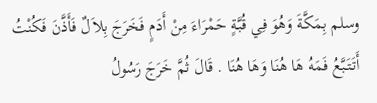وسلم بِمَكَّةَ وَهُوَ فِي قُبَّةٍ حَمْرَاءَ مِنْ أَدَمٍ فَخَرَجَ بِلاَلٌ فَأَذَّنَ فَكُنْتُ أَتَتَبَّعُ فَمَهُ هَا هُنَا وَهَا هُنَا . قَالَ ثُمَّ خَرَجَ رَسُولُ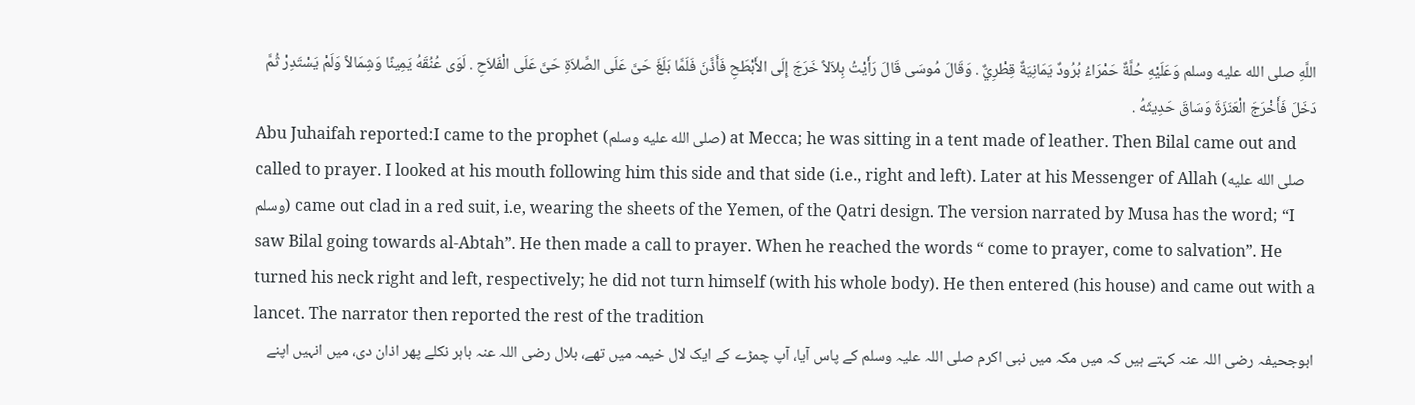اللَّهِ صلى الله عليه وسلم وَعَلَيْهِ حُلَّةٌ حَمْرَاءُ بُرُودٌ يَمَانِيَةٌ قِطْرِيٌّ . وَقَالَ مُوسَى قَالَ رَأَيْتُ بِلاَلاً خَرَجَ إِلَى الأَبْطَحِ فَأَذَّنَ فَلَمَّا بَلَغَ حَىَّ عَلَى الصَّلاَةِ حَىَّ عَلَى الْفَلاَحِ . لَوَى عُنُقَهُ يَمِينًا وَشِمَالاً وَلَمْ يَسْتَدِرْ ثُمَّ دَخَلَ فَأَخْرَجَ الْعَنَزَةَ وَسَاقَ حَدِيثَهُ .
Abu Juhaifah reported:I came to the prophet (صلى الله عليه وسلم) at Mecca; he was sitting in a tent made of leather. Then Bilal came out and called to prayer. I looked at his mouth following him this side and that side (i.e., right and left). Later at his Messenger of Allah (صلى الله عليه وسلم) came out clad in a red suit, i.e, wearing the sheets of the Yemen, of the Qatri design. The version narrated by Musa has the word; “I saw Bilal going towards al-Abtah”. He then made a call to prayer. When he reached the words “ come to prayer, come to salvation”. He turned his neck right and left, respectively; he did not turn himself (with his whole body). He then entered (his house) and came out with a lancet. The narrator then reported the rest of the tradition
ابوجحیفہ رضی اللہ عنہ کہتے ہیں کہ میں مکہ میں نبی اکرم صلی اللہ علیہ وسلم کے پاس آیا، آپ چمڑے کے ایک لال خیمہ میں تھے، بلال رضی اللہ عنہ باہر نکلے پھر اذان دی، میں انہیں اپنے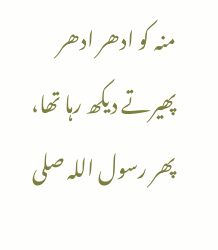منہ کو ادھر ادھر پھیرتے دیکھ رہا تھا، پھر رسول اللہ صلی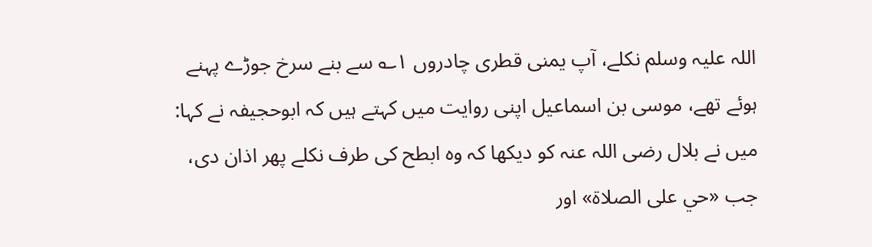اللہ علیہ وسلم نکلے، آپ یمنی قطری چادروں ۱؎ سے بنے سرخ جوڑے پہنے ہوئے تھے، موسی بن اسماعیل اپنی روایت میں کہتے ہیں کہ ابوحجیفہ نے کہا: میں نے بلال رضی اللہ عنہ کو دیکھا کہ وہ ابطح کی طرف نکلے پھر اذان دی، جب «حي على الصلاة» اور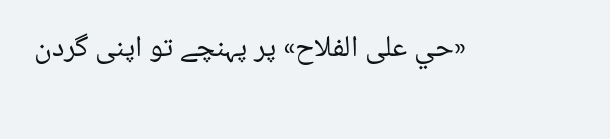«حي على الفلاح» پر پہنچے تو اپنی گردن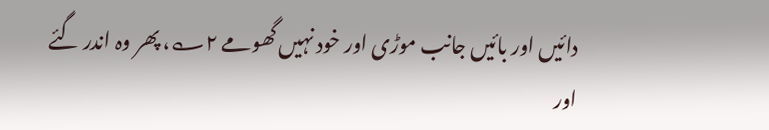دائیں اور بائیں جانب موڑی اور خود نہیں گھومے ۲؎، پھر وہ اندر گئے اور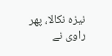نیزہ نکالا، پھر راوی نے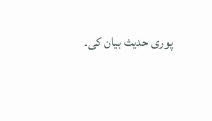پوری حدیث بیان کی۔